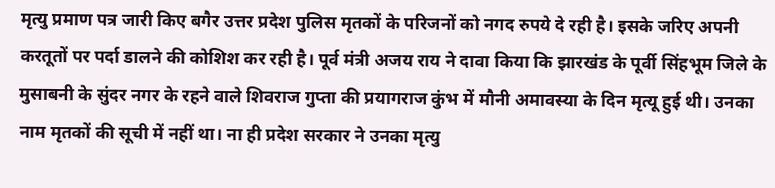मृत्यु प्रमाण पत्र जारी किए बगैर उत्तर प्रदेश पुलिस मृतकों के परिजनों को नगद रुपये दे रही है। इसके जरिए अपनी करतूतों पर पर्दा डालने की कोशिश कर रही है। पूर्व मंत्री अजय राय ने दावा किया कि झारखंड के पूर्वी सिंहभूम जिले के मुसाबनी के सुंदर नगर के रहने वाले शिवराज गुप्ता की प्रयागराज कुंभ में मौनी अमावस्या के दिन मृत्यू हुई थी। उनका नाम मृतकों की सूची में नहीं था। ना ही प्रदेश सरकार ने उनका मृत्यु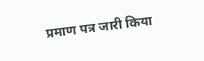प्रमाण पत्र जारी किया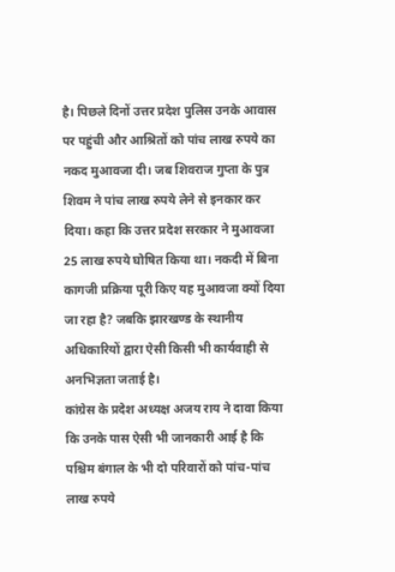है। पिछले दिनों उत्तर प्रदेश पुलिस उनके आवास पर पहुंची और आश्रितों को पांच लाख रुपये का नकद मुआवजा दी। जब शिवराज गुप्ता के पुत्र शिवम ने पांच लाख रुपये लेने से इनकार कर दिया। कहा कि उत्तर प्रदेश सरकार ने मुआवजा 25 लाख रुपये घोषित किया था। नकदी में बिना कागजी प्रक्रिया पूरी किए यह मुआवजा क्यों दिया जा रहा है? जबकि झारखण्ड के स्थानीय अधिकारियों द्वारा ऐसी किसी भी कार्यवाही से अनभिज्ञता जताई है।
कांग्रेस के प्रदेश अध्यक्ष अजय राय ने दावा किया कि उनके पास ऐसी भी जानकारी आई है कि पश्चिम बंगाल के भी दो परिवारों को पांच-पांच लाख रुपये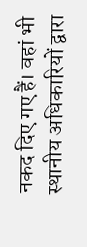नकद दिए गए हैं। वहां भी स्थानीय अधिकारियों द्वारा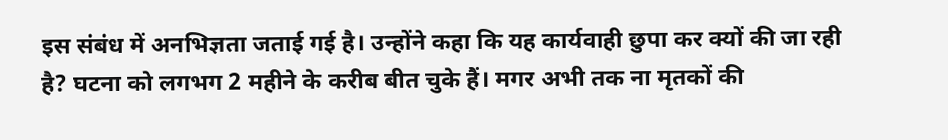इस संबंध में अनभिज्ञता जताई गई है। उन्होंने कहा कि यह कार्यवाही छुपा कर क्यों की जा रही है? घटना को लगभग 2 महीने के करीब बीत चुके हैं। मगर अभी तक ना मृतकों की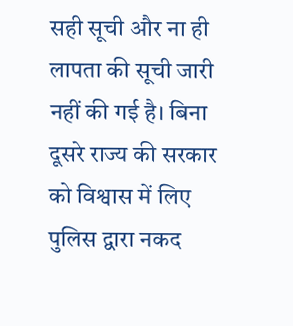सही सूची और ना ही लापता की सूची जारी नहीं की गई है। बिना दूसरे राज्य की सरकार को विश्वास में लिए पुलिस द्वारा नकद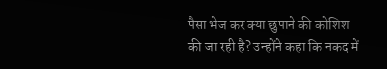पैसा भेज कर क्या छुपाने की कोशिश की जा रही है? उन्होंने कहा कि नकद में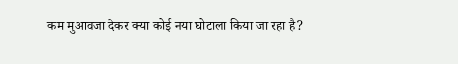कम मुआवजा देकर क्या कोई नया घोटाला किया जा रहा है?